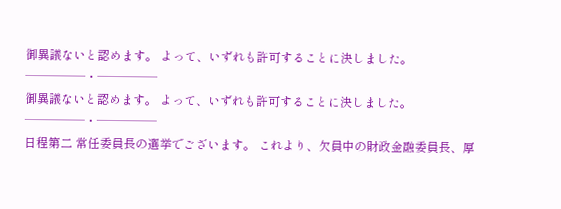御異議ないと認めます。 よって、いずれも許可することに決しました。 ─────・─────
御異議ないと認めます。 よって、いずれも許可することに決しました。 ─────・─────
日程第二 常任委員長の選挙でございます。 これより、欠員中の財政金融委員長、厚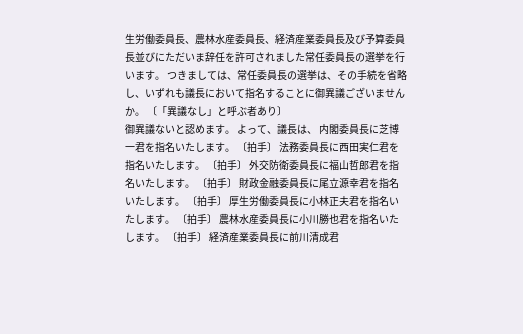生労働委員長、農林水産委員長、経済産業委員長及び予算委員長並びにただいま辞任を許可されました常任委員長の選挙を行います。 つきましては、常任委員長の選挙は、その手続を省略し、いずれも議長において指名することに御異議ございませんか。 〔「異議なし」と呼ぶ者あり〕
御異議ないと認めます。 よって、議長は、 内閣委員長に芝博一君を指名いたします。 〔拍手〕 法務委員長に西田実仁君を指名いたします。 〔拍手〕 外交防衛委員長に福山哲郎君を指名いたします。 〔拍手〕 財政金融委員長に尾立源幸君を指名いたします。 〔拍手〕 厚生労働委員長に小林正夫君を指名いたします。 〔拍手〕 農林水産委員長に小川勝也君を指名いたします。 〔拍手〕 経済産業委員長に前川清成君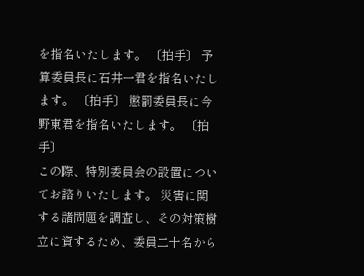を指名いたします。 〔拍手〕 予算委員長に石井一君を指名いたします。 〔拍手〕 懲罰委員長に今野東君を指名いたします。 〔拍手〕
この際、特別委員会の設置についてお諮りいたします。 災害に関する諸問題を調査し、その対策樹立に資するため、委員二十名から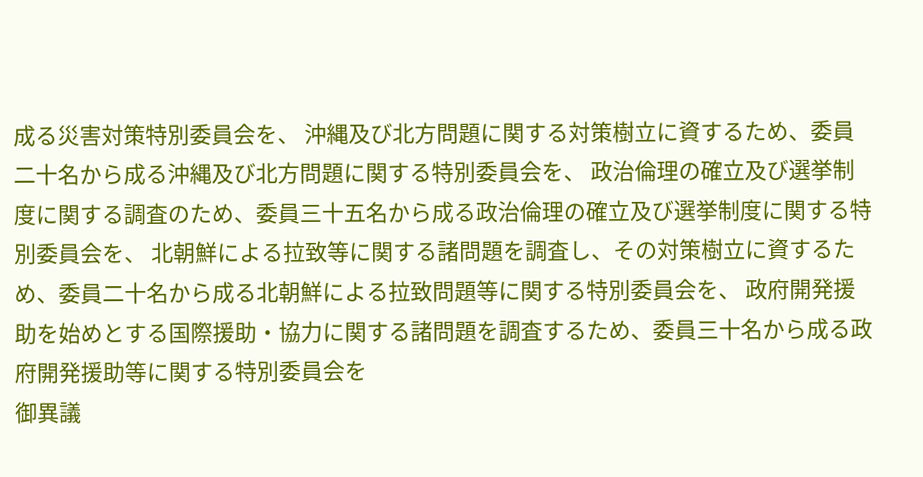成る災害対策特別委員会を、 沖縄及び北方問題に関する対策樹立に資するため、委員二十名から成る沖縄及び北方問題に関する特別委員会を、 政治倫理の確立及び選挙制度に関する調査のため、委員三十五名から成る政治倫理の確立及び選挙制度に関する特別委員会を、 北朝鮮による拉致等に関する諸問題を調査し、その対策樹立に資するため、委員二十名から成る北朝鮮による拉致問題等に関する特別委員会を、 政府開発援助を始めとする国際援助・協力に関する諸問題を調査するため、委員三十名から成る政府開発援助等に関する特別委員会を
御異議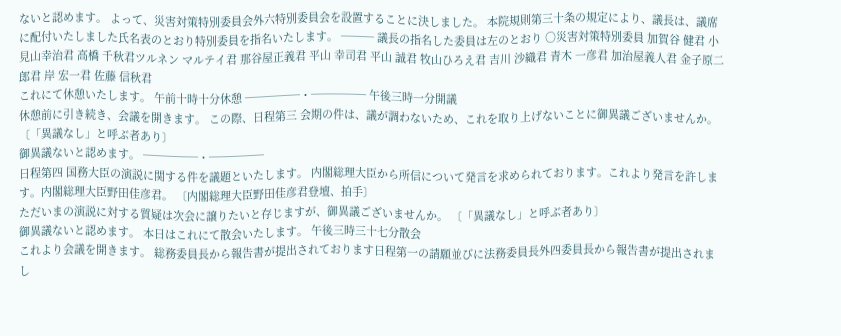ないと認めます。 よって、災害対策特別委員会外六特別委員会を設置することに決しました。 本院規則第三十条の規定により、議長は、議席に配付いたしました氏名表のとおり特別委員を指名いたします。 ─── 議長の指名した委員は左のとおり ○災害対策特別委員 加賀谷 健君 小見山幸治君 高橋 千秋君ツルネン マルテイ君 那谷屋正義君 平山 幸司君 平山 誠君 牧山ひろえ君 吉川 沙織君 青木 一彦君 加治屋義人君 金子原二郎君 岸 宏一君 佐藤 信秋君
これにて休憩いたします。 午前十時十分休憩 ─────・───── 午後三時一分開議
休憩前に引き続き、会議を開きます。 この際、日程第三 会期の件は、議が調わないため、これを取り上げないことに御異議ございませんか。 〔「異議なし」と呼ぶ者あり〕
御異議ないと認めます。 ─────・─────
日程第四 国務大臣の演説に関する件を議題といたします。 内閣総理大臣から所信について発言を求められております。これより発言を許します。内閣総理大臣野田佳彦君。 〔内閣総理大臣野田佳彦君登壇、拍手〕
ただいまの演説に対する質疑は次会に譲りたいと存じますが、御異議ございませんか。 〔「異議なし」と呼ぶ者あり〕
御異議ないと認めます。 本日はこれにて散会いたします。 午後三時三十七分散会
これより会議を開きます。 総務委員長から報告書が提出されております日程第一の請願並びに法務委員長外四委員長から報告書が提出されまし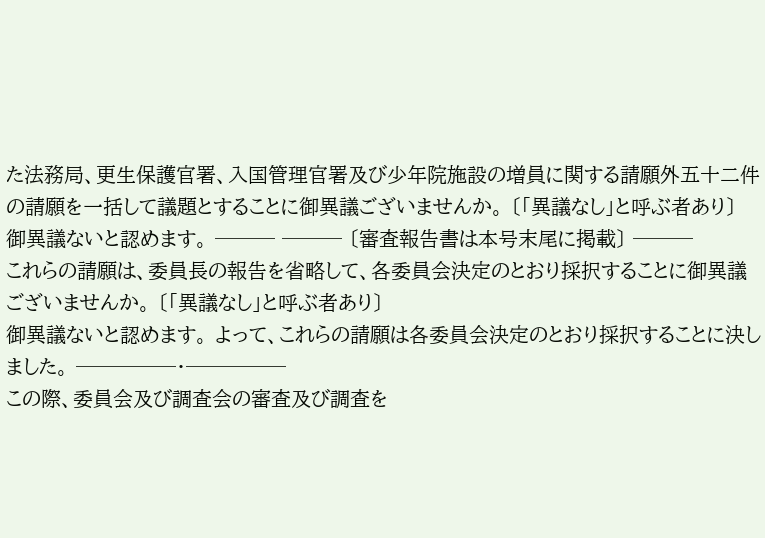た法務局、更生保護官署、入国管理官署及び少年院施設の増員に関する請願外五十二件の請願を一括して議題とすることに御異議ございませんか。 〔「異議なし」と呼ぶ者あり〕
御異議ないと認めます。 ─── ─── 〔審査報告書は本号末尾に掲載〕 ───
これらの請願は、委員長の報告を省略して、各委員会決定のとおり採択することに御異議ございませんか。 〔「異議なし」と呼ぶ者あり〕
御異議ないと認めます。 よって、これらの請願は各委員会決定のとおり採択することに決しました。 ─────・─────
この際、委員会及び調査会の審査及び調査を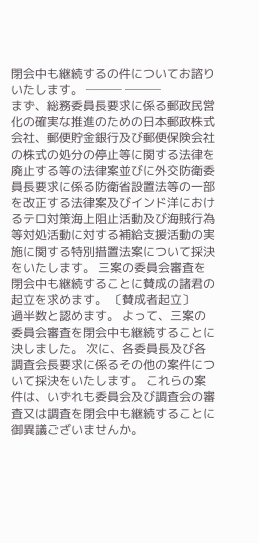閉会中も継続するの件についてお諮りいたします。 ─── ───
まず、総務委員長要求に係る郵政民営化の確実な推進のための日本郵政株式会社、郵便貯金銀行及び郵便保険会社の株式の処分の停止等に関する法律を廃止する等の法律案並びに外交防衛委員長要求に係る防衛省設置法等の一部を改正する法律案及びインド洋におけるテロ対策海上阻止活動及び海賊行為等対処活動に対する補給支援活動の実施に関する特別措置法案について採決をいたします。 三案の委員会審査を閉会中も継続することに賛成の諸君の起立を求めます。 〔賛成者起立〕
過半数と認めます。 よって、三案の委員会審査を閉会中も継続することに決しました。 次に、各委員長及び各調査会長要求に係るその他の案件について採決をいたします。 これらの案件は、いずれも委員会及び調査会の審査又は調査を閉会中も継続することに御異議ございませんか。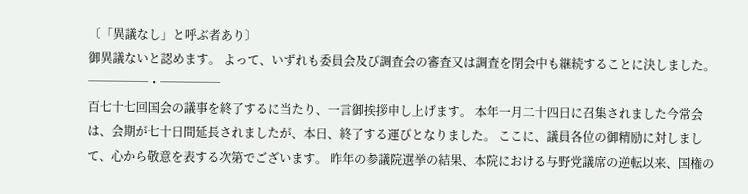〔「異議なし」と呼ぶ者あり〕
御異議ないと認めます。 よって、いずれも委員会及び調査会の審査又は調査を閉会中も継続することに決しました。 ─────・─────
百七十七回国会の議事を終了するに当たり、一言御挨拶申し上げます。 本年一月二十四日に召集されました今常会は、会期が七十日間延長されましたが、本日、終了する運びとなりました。 ここに、議員各位の御精励に対しまして、心から敬意を表する次第でございます。 昨年の参議院選挙の結果、本院における与野党議席の逆転以来、国権の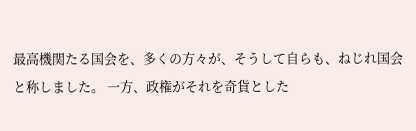最高機関たる国会を、多くの方々が、そうして自らも、ねじれ国会と称しました。 一方、政権がそれを奇貨とした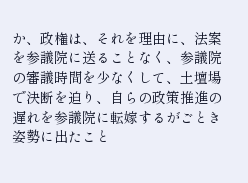か、政権は、それを理由に、法案を参議院に送ることなく、参議院の審議時間を少なくして、土壇場で決断を迫り、自らの政策推進の遅れを参議院に転嫁するがごとき姿勢に出たこと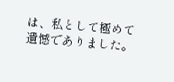は、私として極めて遺憾でありました。